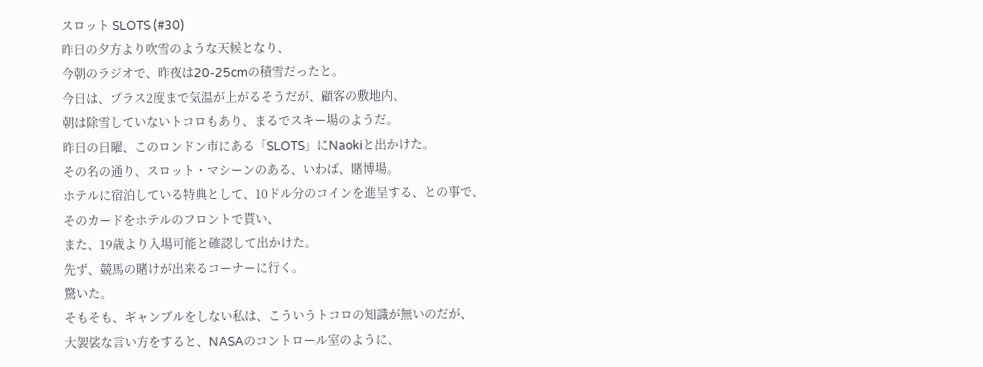スロット SLOTS (#30)
昨日の夕方より吹雪のような天候となり、
今朝のラジオで、昨夜は20-25cmの積雪だったと。
今日は、プラス2度まで気温が上がるそうだが、顧客の敷地内、
朝は除雪していないトコロもあり、まるでスキー場のようだ。
昨日の日曜、このロンドン市にある「SLOTS」にNaokiと出かけた。
その名の通り、スロット・マシーンのある、いわば、賭博場。
ホテルに宿泊している特典として、10ドル分のコインを進呈する、との事で、
そのカードをホテルのフロントで貰い、
また、19歳より入場可能と確認して出かけた。
先ず、競馬の賭けが出来るコーナーに行く。
驚いた。
そもそも、ギャンブルをしない私は、こういうトコロの知識が無いのだが、
大袈裟な言い方をすると、NASAのコントロール室のように、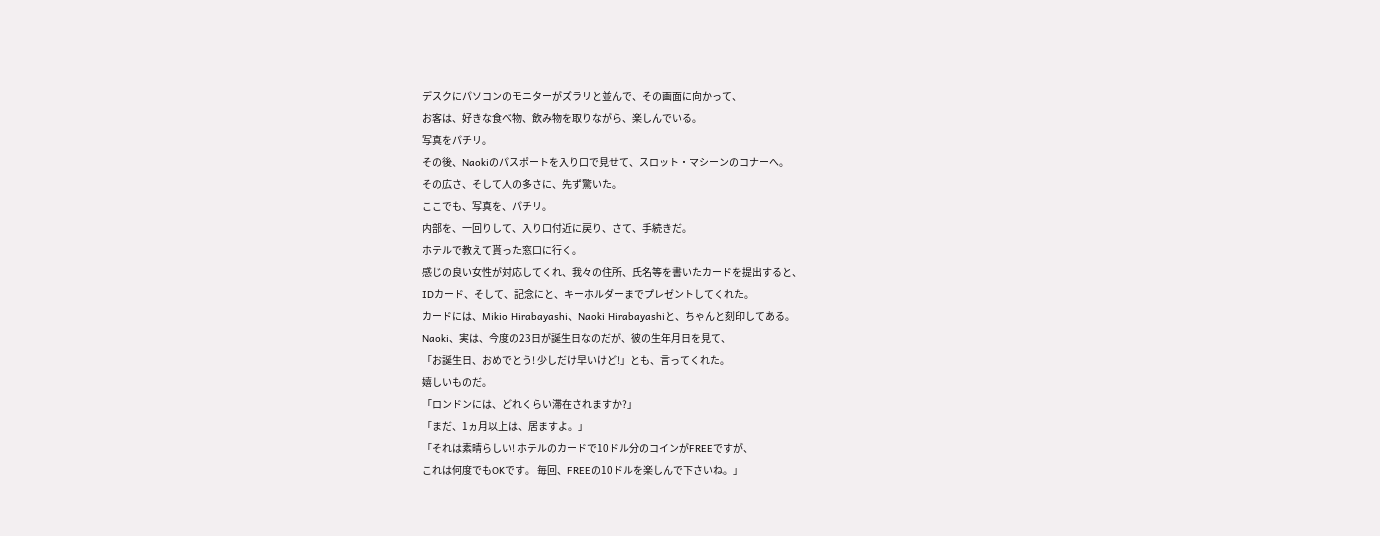デスクにパソコンのモニターがズラリと並んで、その画面に向かって、
お客は、好きな食べ物、飲み物を取りながら、楽しんでいる。
写真をパチリ。
その後、Naokiのパスポートを入り口で見せて、スロット・マシーンのコナーへ。
その広さ、そして人の多さに、先ず驚いた。
ここでも、写真を、パチリ。
内部を、一回りして、入り口付近に戻り、さて、手続きだ。
ホテルで教えて貰った窓口に行く。
感じの良い女性が対応してくれ、我々の住所、氏名等を書いたカードを提出すると、
IDカード、そして、記念にと、キーホルダーまでプレゼントしてくれた。
カードには、Mikio Hirabayashi、Naoki Hirabayashiと、ちゃんと刻印してある。
Naoki、実は、今度の23日が誕生日なのだが、彼の生年月日を見て、
「お誕生日、おめでとう! 少しだけ早いけど!」とも、言ってくれた。
嬉しいものだ。
「ロンドンには、どれくらい滞在されますか?」
「まだ、1ヵ月以上は、居ますよ。」
「それは素晴らしい! ホテルのカードで10ドル分のコインがFREEですが、
これは何度でもOKです。 毎回、FREEの10ドルを楽しんで下さいね。」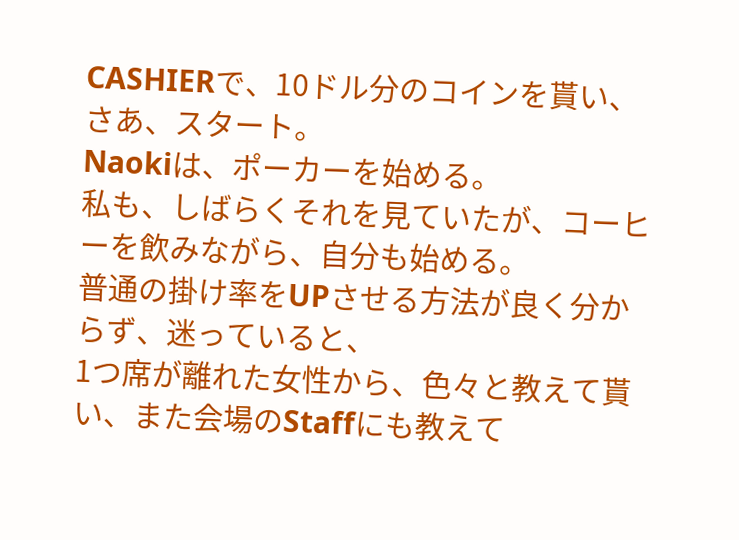CASHIERで、10ドル分のコインを貰い、さあ、スタート。
Naokiは、ポーカーを始める。
私も、しばらくそれを見ていたが、コーヒーを飲みながら、自分も始める。
普通の掛け率をUPさせる方法が良く分からず、迷っていると、
1つ席が離れた女性から、色々と教えて貰い、また会場のStaffにも教えて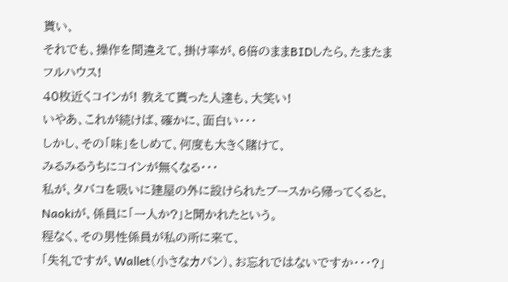貰い、
それでも、操作を間違えて、掛け率が、6倍のままBIDしたら、たまたまフルハウス!
40枚近くコインが! 教えて貰った人達も、大笑い!
いやあ、これが続けば、確かに、面白い・・・
しかし、その「味」をしめて、何度も大きく賭けて、
みるみるうちにコインが無くなる・・・
私が、タバコを吸いに建屋の外に設けられたブースから帰ってくると、
Naokiが、係員に「一人か?」と聞かれたという。
程なく、その男性係員が私の所に来て、
「失礼ですが、Wallet(小さなカバン)、お忘れではないですか・・・?」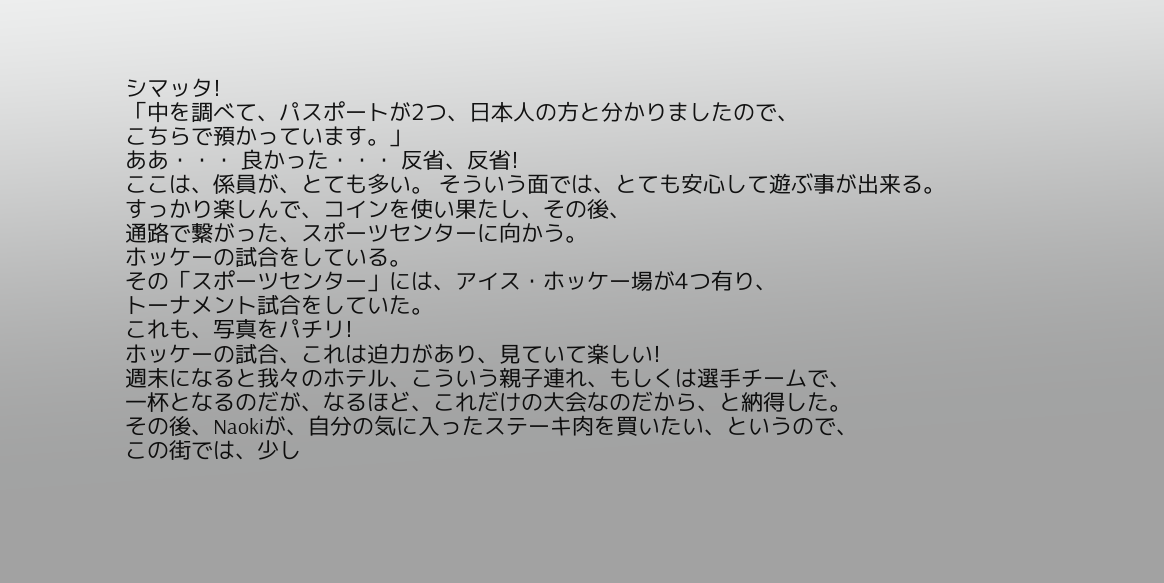シマッタ!
「中を調べて、パスポートが2つ、日本人の方と分かりましたので、
こちらで預かっています。」
ああ・・・ 良かった・・・ 反省、反省!
ここは、係員が、とても多い。 そういう面では、とても安心して遊ぶ事が出来る。
すっかり楽しんで、コインを使い果たし、その後、
通路で繋がった、スポーツセンターに向かう。
ホッケーの試合をしている。
その「スポーツセンター」には、アイス・ホッケー場が4つ有り、
トーナメント試合をしていた。
これも、写真をパチリ!
ホッケーの試合、これは迫力があり、見ていて楽しい!
週末になると我々のホテル、こういう親子連れ、もしくは選手チームで、
一杯となるのだが、なるほど、これだけの大会なのだから、と納得した。
その後、Naokiが、自分の気に入ったステーキ肉を買いたい、というので、
この街では、少し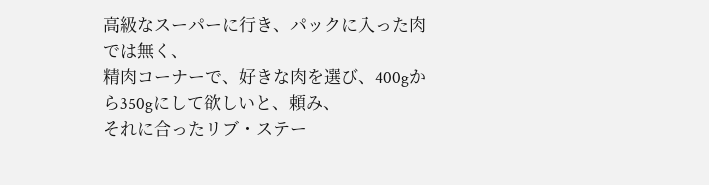高級なスーパーに行き、パックに入った肉では無く、
精肉コーナーで、好きな肉を選び、400gから350gにして欲しいと、頼み、
それに合ったリブ・ステー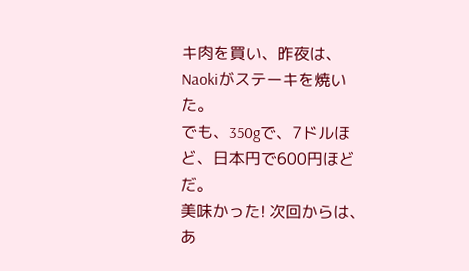キ肉を買い、昨夜は、Naokiがステーキを焼いた。
でも、350gで、7ドルほど、日本円で600円ほどだ。
美味かった! 次回からは、あ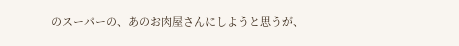のスーパーの、あのお肉屋さんにしようと思うが、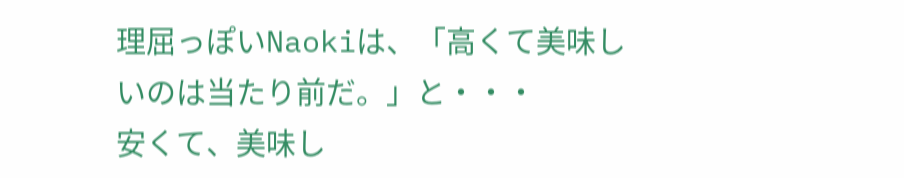理屈っぽいNaokiは、「高くて美味しいのは当たり前だ。」と・・・
安くて、美味し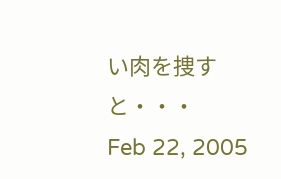い肉を捜すと・・・
Feb 22, 2005